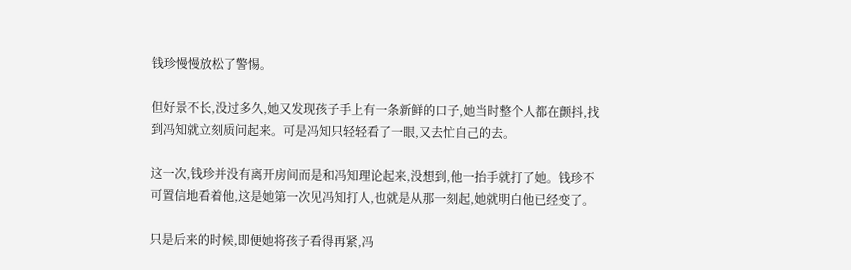钱珍慢慢放松了警惕。

但好景不长,没过多久,她又发现孩子手上有一条新鲜的口子,她当时整个人都在颤抖,找到冯知就立刻质问起来。可是冯知只轻轻看了一眼,又去忙自己的去。

这一次,钱珍并没有离开房间而是和冯知理论起来,没想到,他一抬手就打了她。钱珍不可置信地看着他,这是她第一次见冯知打人,也就是从那一刻起,她就明白他已经变了。

只是后来的时候,即便她将孩子看得再紧,冯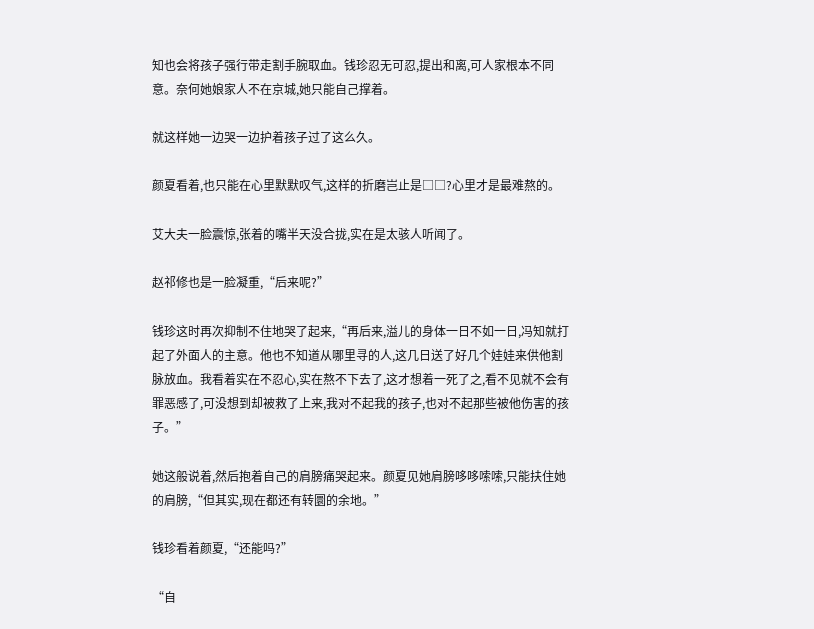知也会将孩子强行带走割手腕取血。钱珍忍无可忍,提出和离,可人家根本不同意。奈何她娘家人不在京城,她只能自己撑着。

就这样她一边哭一边护着孩子过了这么久。

颜夏看着,也只能在心里默默叹气,这样的折磨岂止是□□?心里才是最难熬的。

艾大夫一脸震惊,张着的嘴半天没合拢,实在是太骇人听闻了。

赵祁修也是一脸凝重,“后来呢?”

钱珍这时再次抑制不住地哭了起来,“再后来,溢儿的身体一日不如一日,冯知就打起了外面人的主意。他也不知道从哪里寻的人,这几日送了好几个娃娃来供他割脉放血。我看着实在不忍心,实在熬不下去了,这才想着一死了之,看不见就不会有罪恶感了,可没想到却被救了上来,我对不起我的孩子,也对不起那些被他伤害的孩子。”

她这般说着,然后抱着自己的肩膀痛哭起来。颜夏见她肩膀哆哆嗦嗦,只能扶住她的肩膀,“但其实,现在都还有转圜的余地。”

钱珍看着颜夏,“还能吗?”

“自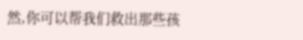然,你可以帮我们救出那些孩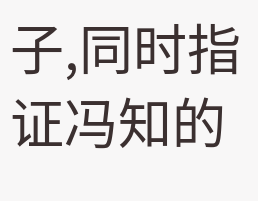子,同时指证冯知的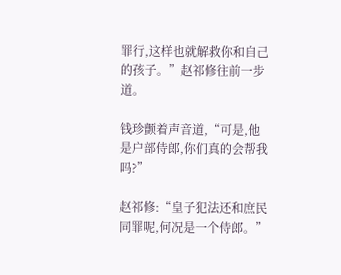罪行,这样也就解救你和自己的孩子。”赵祁修往前一步道。

钱珍颤着声音道,“可是,他是户部侍郎,你们真的会帮我吗?”

赵祁修:“皇子犯法还和庶民同罪呢,何况是一个侍郎。”